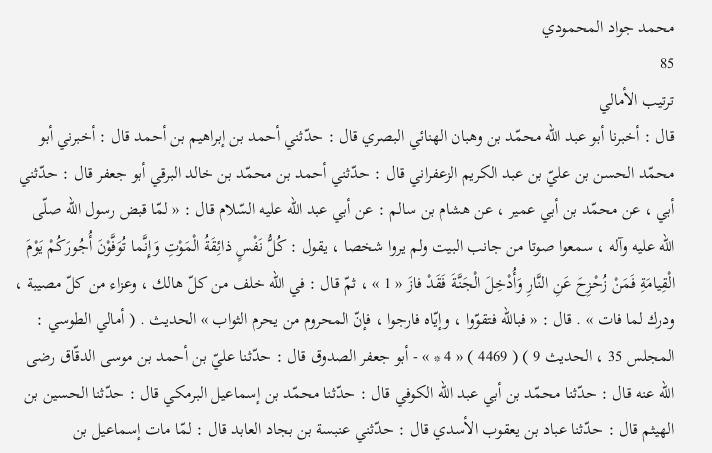محمد جواد المحمودي
85
ترتيب الأمالي
قال : أخبرنا أبو عبد اللّه محمّد بن وهبان الهنائي البصري قال : حدّثني أحمد بن إبراهيم بن أحمد قال : أخبرني أبو محمّد الحسن بن عليّ بن عبد الكريم الزعفراني قال : حدّثني أحمد بن محمّد بن خالد البرقي أبو جعفر قال : حدّثني أبي ، عن محمّد بن أبي عمير ، عن هشام بن سالم : عن أبي عبد اللّه عليه السّلام قال : « لمّا قبض رسول اللّه صلّى اللّه عليه وآله ، سمعوا صوتا من جانب البيت ولم يروا شخصا ، يقول : كُلُّ نَفْسٍ ذائِقَةُ الْمَوْتِ وَإِنَّما تُوَفَّوْنَ أُجُورَكُمْ يَوْمَ الْقِيامَةِ فَمَنْ زُحْزِحَ عَنِ النَّارِ وَأُدْخِلَ الْجَنَّةَ فَقَدْ فازَ « 1 » ، ثمّ قال : في اللّه خلف من كلّ هالك ، وعزاء من كلّ مصيبة ، ودرك لما فات » . قال : « فباللّه فتقوّوا ، وإيّاه فارجوا ، فإنّ المحروم من يحرم الثواب » الحديث . ( أمالي الطوسي : المجلس 35 ، الحديث 9 ) ( 4469 ) « 4 * » - أبو جعفر الصدوق قال : حدّثنا عليّ بن أحمد بن موسى الدقّاق رضى اللّه عنه قال : حدّثنا محمّد بن أبي عبد اللّه الكوفي قال : حدّثنا محمّد بن إسماعيل البرمكي قال : حدّثنا الحسين بن الهيثم قال : حدّثنا عباد بن يعقوب الأسدي قال : حدّثني عنبسة بن بجاد العابد قال : لمّا مات إسماعيل بن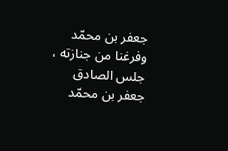جعفر بن محمّد وفرغنا من جنازته ، جلس الصادق جعفر بن محمّد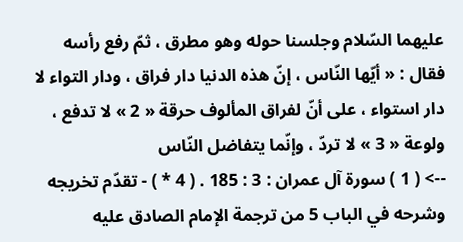عليهما السّلام وجلسنا حوله وهو مطرق ، ثمّ رفع رأسه فقال : « أيّها النّاس ، إنّ هذه الدنيا دار فراق ، ودار التواء لا دار استواء ، على أنّ لفراق المألوف حرقة « 2 » لا تدفع ، ولوعة « 3 » لا تردّ ، وإنّما يتفاضل النّاس
--> ( 1 ) سورة آل عمران : 3 : 185 . ( 4 * ) - تقدّم تخريجه وشرحه في الباب 5 من ترجمة الإمام الصادق عليه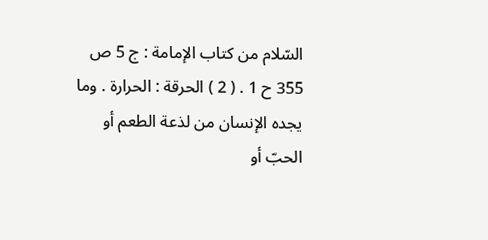السّلام من كتاب الإمامة : ج 5 ص 355 ح 1 . ( 2 ) الحرقة : الحرارة . وما يجده الإنسان من لذعة الطعم أو الحبّ أو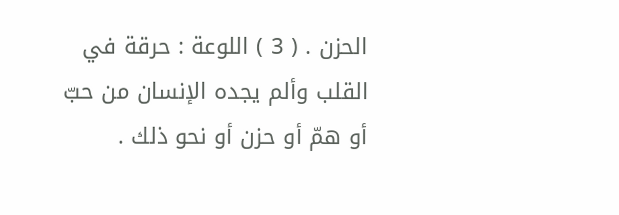الحزن . ( 3 ) اللوعة : حرقة في القلب وألم يجده الإنسان من حبّ أو همّ أو حزن أو نحو ذلك .